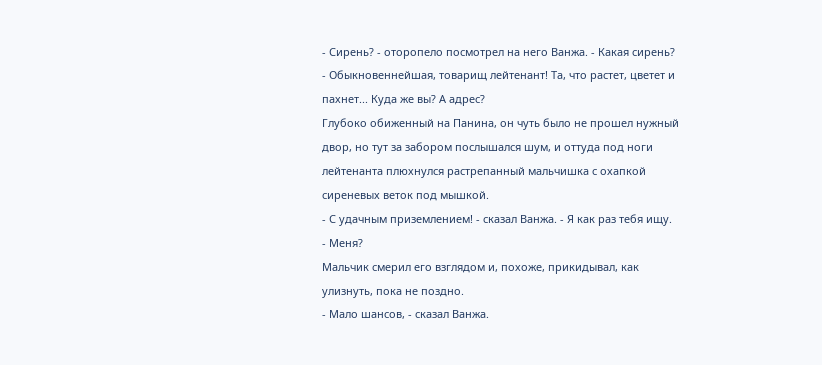- Сирень? - оторопело посмотрел на него Ванжа. - Какая сирень?
- Обыкновеннейшая, товарищ лейтенант! Та, что растет, цветет и пахнет... Куда же вы? А адрес?
Глубоко обиженный на Панина, он чуть было не прошел нужный двор, но тут за забором послышался шум, и оттуда под ноги лейтенанта плюхнулся растрепанный мальчишка с охапкой сиреневых веток под мышкой.
- С удачным приземлением! - сказал Ванжа. - Я как раз тебя ищу.
- Меня?
Мальчик смерил его взглядом и, похоже, прикидывал, как улизнуть, пока не поздно.
- Мало шансов, - сказал Ванжа.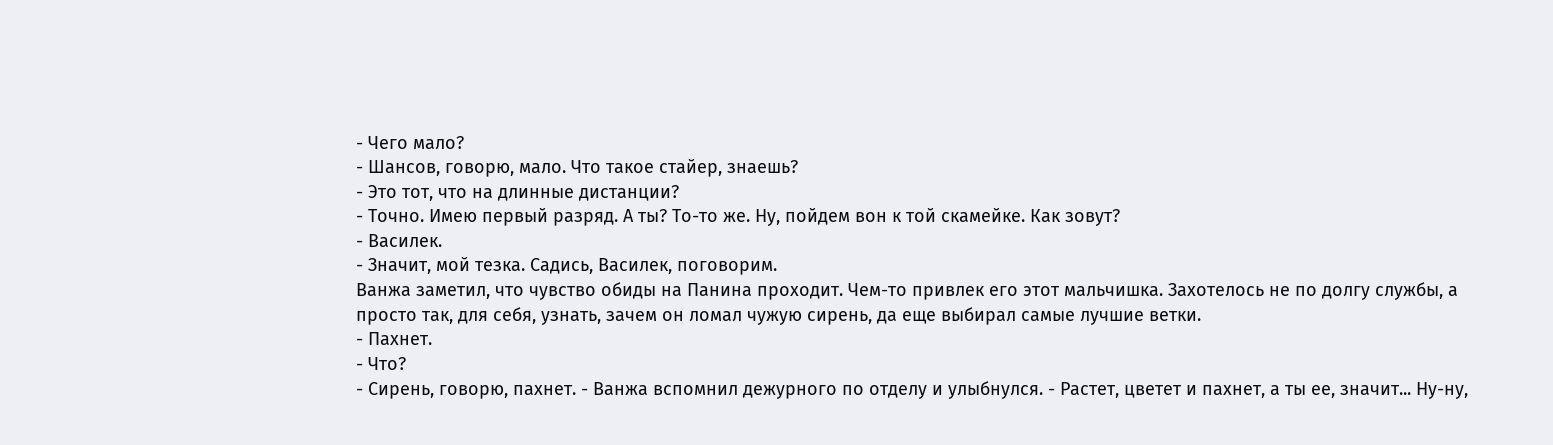- Чего мало?
- Шансов, говорю, мало. Что такое стайер, знаешь?
- Это тот, что на длинные дистанции?
- Точно. Имею первый разряд. А ты? То-то же. Ну, пойдем вон к той скамейке. Как зовут?
- Василек.
- Значит, мой тезка. Садись, Василек, поговорим.
Ванжа заметил, что чувство обиды на Панина проходит. Чем-то привлек его этот мальчишка. Захотелось не по долгу службы, а просто так, для себя, узнать, зачем он ломал чужую сирень, да еще выбирал самые лучшие ветки.
- Пахнет.
- Что?
- Сирень, говорю, пахнет. - Ванжа вспомнил дежурного по отделу и улыбнулся. - Растет, цветет и пахнет, а ты ее, значит... Ну-ну,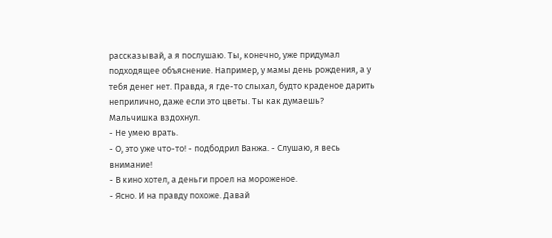рассказывай, а я послушаю. Ты, конечно, уже придумал подходящее объяснение. Например, у мамы день рождения, а у тебя денег нет. Правда, я где-то слыхал, будто краденое дарить неприлично, даже если это цветы. Ты как думаешь?
Мальчишка вздохнул.
- Не умею врать.
- О, это уже что-то! - подбодрил Ванжа. - Слушаю, я весь внимание!
- В кино хотел, а деньги проел на мороженое.
- Ясно. И на правду похоже. Давай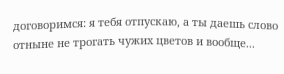договоримся: я тебя отпускаю, а ты даешь слово отныне не трогать чужих цветов и вообще...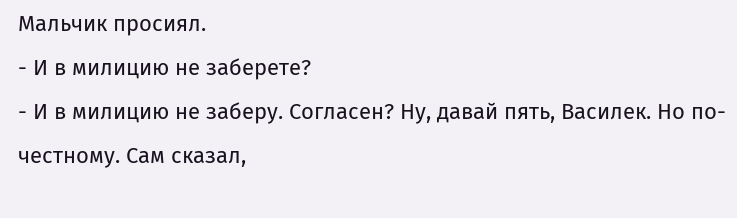Мальчик просиял.
- И в милицию не заберете?
- И в милицию не заберу. Согласен? Ну, давай пять, Василек. Но по-честному. Сам сказал,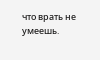что врать не умеешь.